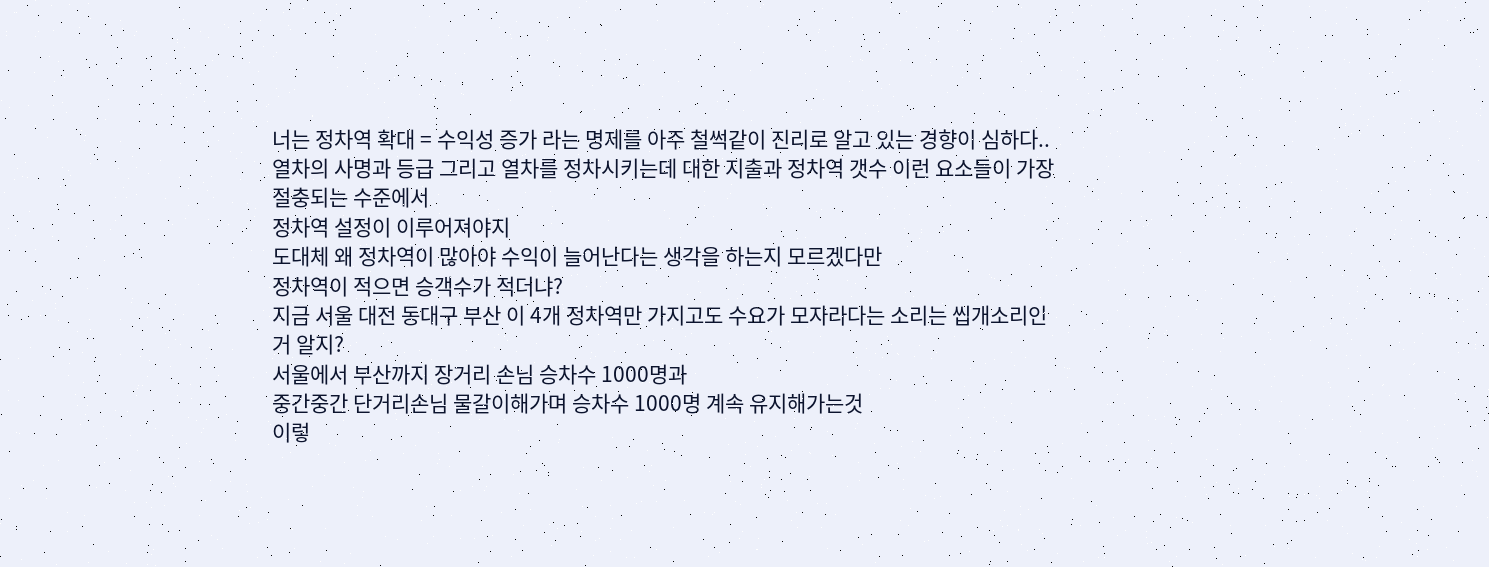너는 정차역 확대 = 수익성 증가 라는 명제를 아주 철썩같이 진리로 알고 있는 경향이 심하다..
열차의 사명과 등급 그리고 열차를 정차시키는데 대한 지출과 정차역 갯수 이런 요소들이 가장 절충되는 수준에서
정차역 설정이 이루어져야지
도대체 왜 정차역이 많아야 수익이 늘어난다는 생각을 하는지 모르겠다만
정차역이 적으면 승객수가 적더냐?
지금 서울 대전 동대구 부산 이 4개 정차역만 가지고도 수요가 모자라다는 소리는 씹개소리인거 알지?
서울에서 부산까지 장거리 손님 승차수 1000명과
중간중간 단거리손님 물갈이해가며 승차수 1000명 계속 유지해가는것
이렇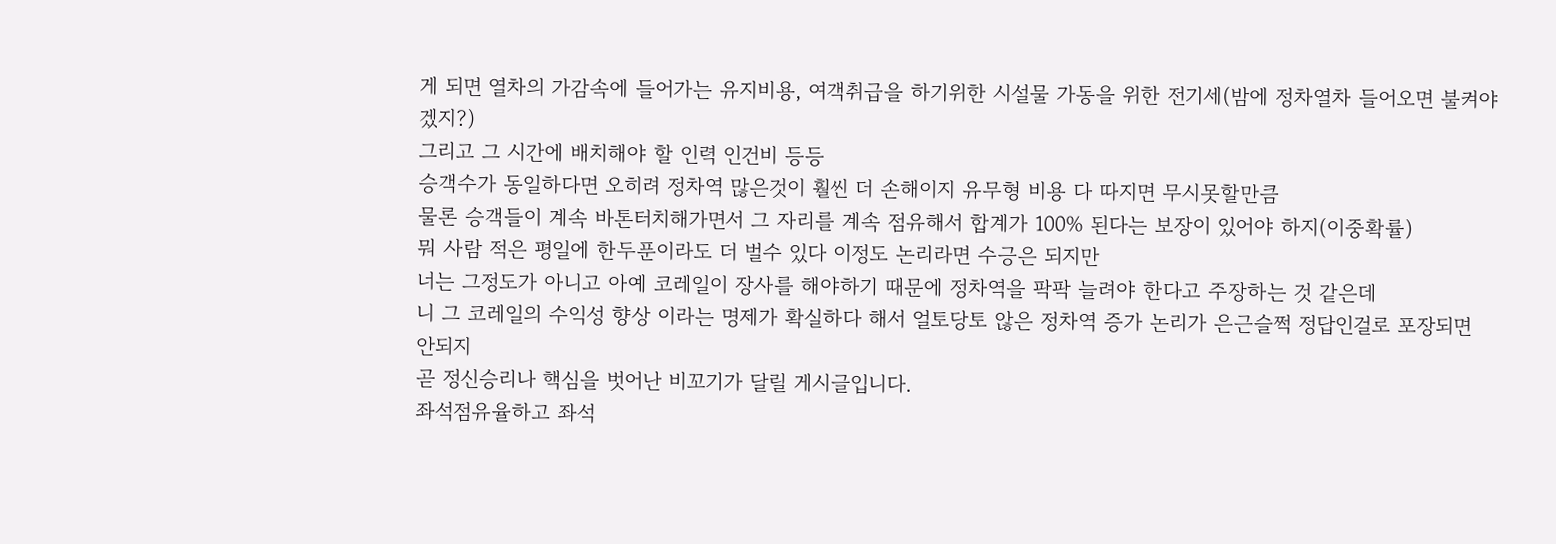게 되면 열차의 가감속에 들어가는 유지비용, 여객취급을 하기위한 시설물 가동을 위한 전기세(밤에 정차열차 들어오면 불켜야겠지?)
그리고 그 시간에 배치해야 할 인력 인건비 등등
승객수가 동일하다면 오히려 정차역 많은것이 훨씬 더 손해이지 유무형 비용 다 따지면 무시못할만큼
물론 승객들이 계속 바톤터치해가면서 그 자리를 계속 점유해서 합계가 100% 된다는 보장이 있어야 하지(이중확률)
뭐 사람 적은 평일에 한두푼이라도 더 벌수 있다 이정도 논리라면 수긍은 되지만
너는 그정도가 아니고 아예 코레일이 장사를 해야하기 때문에 정차역을 팍팍 늘려야 한다고 주장하는 것 같은데
니 그 코레일의 수익성 향상 이라는 명제가 확실하다 해서 얼토당토 않은 정차역 증가 논리가 은근슬쩍 정답인걸로 포장되면 안되지
곧 정신승리나 핵심을 벗어난 비꼬기가 달릴 게시글입니다.
좌석점유율하고 좌석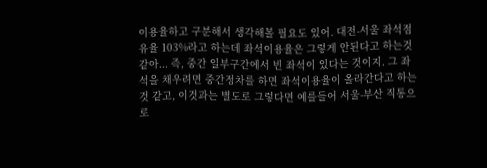이용율하고 구분해서 생각해볼 필요도 있어. 대전-서울 좌석점유율 103%라고 하는데 좌석이용율은 그렇게 안된다고 하는것 같아... 즉, 중간 일부구간에서 빈 좌석이 있다는 것이지. 그 좌석을 채우려면 중간정차를 하면 좌석이용율이 올라간다고 하는것 같고, 이것과는 별도로 그렇다면 예를들어 서울-부산 직통으로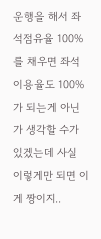운행을 해서 좌석점유율 100%를 채우면 좌석이용율도 100%가 되는게 아닌가 생각할 수가 있겠는데 사실 이렇게만 되면 이게 짱이지..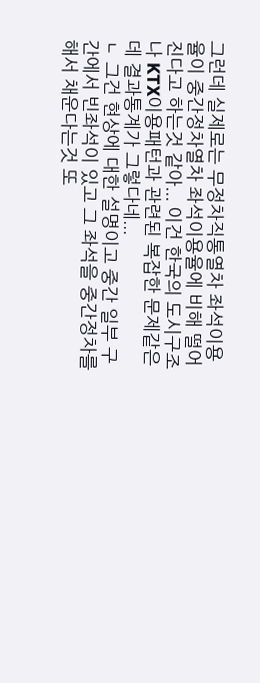그런데 실제로는 무정차직통열차 좌석이용율이 중간정차열차 좌석이용율에 비해 떨어진다고 하는것 같아... 이건 한국의 도시구조나 KTX이용패턴과 관련된 복잡한 문제같은데 결과통계가 그렇다네...
ㄴ 그건 현상에 대한 설명이고 중간 일부 구간에서 빈좌석이 있고 그 좌석을 중간정차를 해서 채운다는것 또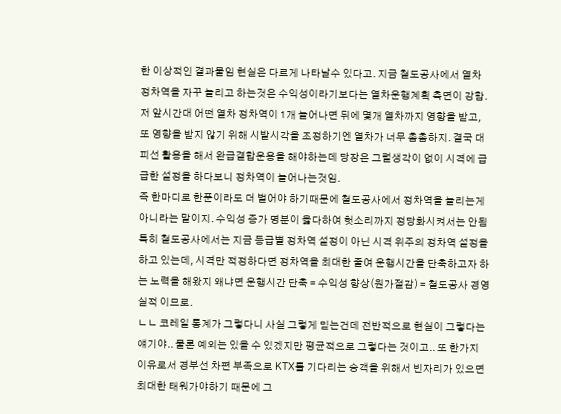한 이상적인 결과물임 현실은 다르게 나타날수 있다고. 지금 철도공사에서 열차 정차역을 자꾸 늘리고 하는것은 수익성이라기보다는 열차운행계획 측면이 강함. 저 앞시간대 어떤 열차 정차역이 1개 늘어나면 뒤에 몇개 열차까지 영향을 받고, 또 영향을 받지 않기 위해 시발시각을 조정하기엔 열차가 너무 촘촘하지. 결국 대피선 활용을 해서 완급결합운용을 해야하는데 당장은 그럴생각이 없이 시격에 급급한 설정을 하다보니 정차역이 늘어나는것임.
즉 한마디로 한푼이라도 더 벌어야 하기때문에 철도공사에서 정차역을 늘리는게 아니라는 말이지. 수익성 증가 명분이 옳다하여 헛소리까지 정당화시켜서는 안됨
특히 철도공사에서는 지금 등급별 정차역 설정이 아닌 시격 위주의 정차역 설정을 하고 있는데, 시격만 적정하다면 정차역을 최대한 줄여 운행시간을 단축하고자 하는 노력을 해왔지 왜냐면 운행시간 단축 = 수익성 향상(원가절감) = 철도공사 경영실적 이므로.
ㄴㄴ 코레일 통계가 그렇다니 사실 그렇게 믿는건데 전반적으로 현실이 그렇다는 얘기야.. 물론 예외는 있을 수 있겠지만 평균적으로 그렇다는 것이고.. 또 한가지 이유로서 경부선 차편 부족으로 KTX를 기다리는 승객을 위해서 빈자리가 있으면 최대한 태워가야하기 때문에 그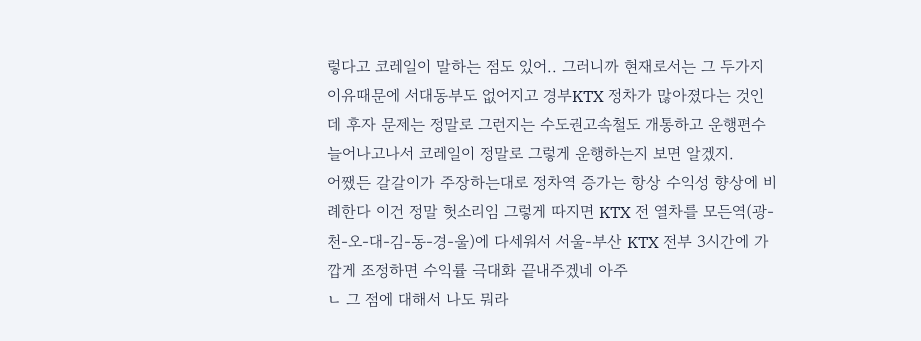렇다고 코레일이 말하는 점도 있어.. 그러니까 현재로서는 그 두가지 이유때문에 서대동부도 없어지고 경부KTX 정차가 많아졌다는 것인데 후자 문제는 정말로 그런지는 수도권고속철도 개통하고 운행편수 늘어나고나서 코레일이 정말로 그렇게 운행하는지 보면 알겠지.
어쨌든 갈갈이가 주장하는대로 정차역 증가는 항상 수익성 향상에 비례한다 이건 정말 헛소리임 그렇게 따지면 KTX 전 열차를 모든역(광-천-오-대-김-동-경-울)에 다세워서 서울-부산 KTX 전부 3시간에 가깝게 조정하면 수익률 극대화 끝내주겠네 아주
ㄴ 그 점에 대해서 나도 뭐라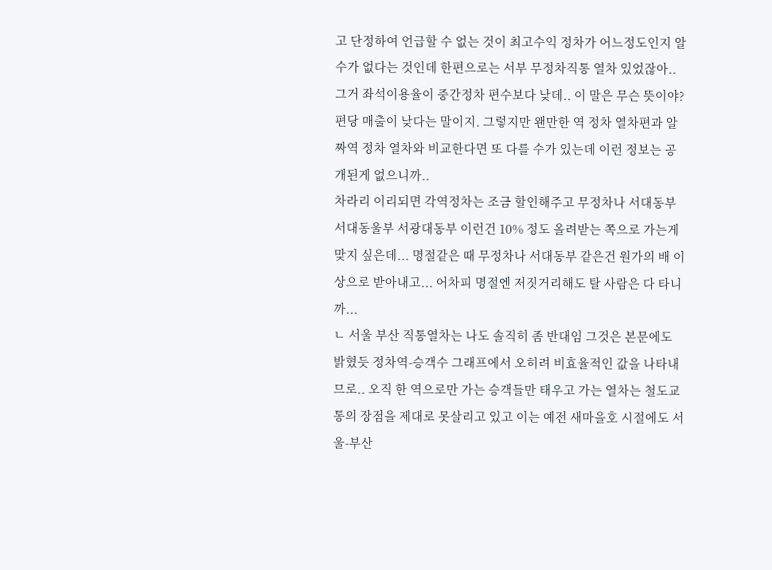고 단정하여 언급할 수 없는 것이 최고수익 정차가 어느정도인지 알수가 없다는 것인데 한편으로는 서부 무정차직통 열차 있었잖아.. 그거 좌석이용율이 중간정차 편수보다 낮데.. 이 말은 무슨 뜻이야? 편당 매출이 낮다는 말이지. 그렇지만 왠만한 역 정차 열차편과 알짜역 정차 열차와 비교한다면 또 다를 수가 있는데 이런 정보는 공개된게 없으니까..
차라리 이리되면 각역정차는 조금 할인해주고 무정차나 서대동부 서대동울부 서광대동부 이런건 10% 정도 올려받는 쪽으로 가는게 맞지 싶은데... 명절같은 때 무정차나 서대동부 같은건 원가의 배 이상으로 받아내고... 어차피 명절엔 저짓거리해도 탈 사람은 다 타니까...
ㄴ 서울 부산 직통열차는 나도 솔직히 좀 반대임 그것은 본문에도 밝혔듯 정차역-승객수 그래프에서 오히려 비효율적인 값을 나타내므로.. 오직 한 역으로만 가는 승객들만 태우고 가는 열차는 철도교통의 장점을 제대로 못살리고 있고 이는 예전 새마을호 시절에도 서울-부산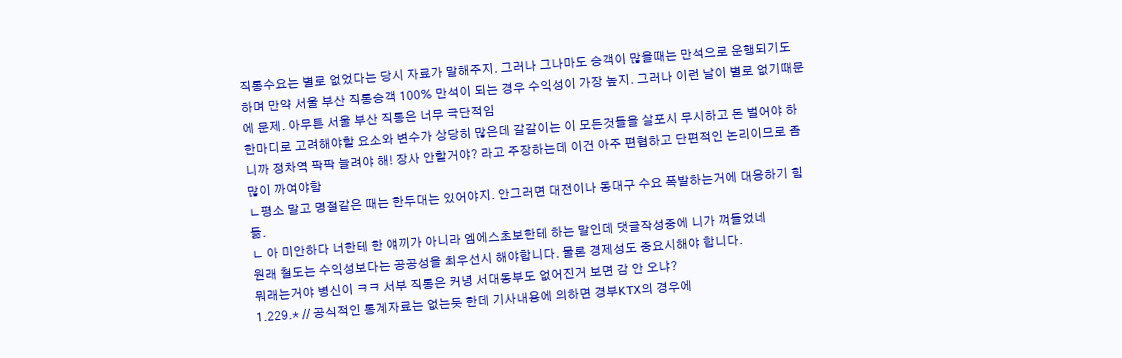직통수요는 별로 없었다는 당시 자료가 말해주지. 그러나 그나마도 승객이 많을때는 만석으로 운행되기도 하며 만약 서울 부산 직통승객 100% 만석이 되는 경우 수익성이 가장 높지. 그러나 이런 날이 별로 없기때문에 문제. 아무튼 서울 부산 직통은 너무 극단적임
한마디로 고려해야할 요소와 변수가 상당히 많은데 갈갈이는 이 모든것들을 살포시 무시하고 돈 벌어야 하니까 정차역 팍팍 늘려야 해! 장사 안할거야? 라고 주장하는데 이건 아주 편협하고 단편적인 논리이므로 좀 많이 까여야함
ㄴ평소 말고 명절같은 때는 한두대는 있어야지. 안그러면 대전이나 동대구 수요 폭발하는거에 대응하기 힘듦.
ㄴ 아 미안하다 너한테 한 얘끼가 아니라 엠에스초보한테 하는 말인데 댓글작성중에 니가 껴들었네
원래 철도는 수익성보다는 공공성을 최우선시 해야합니다. 물론 경제성도 중요시해야 합니다.
뭐래는거야 병신이 ㅋㅋ 서부 직통은 커녕 서대동부도 없어진거 보면 감 안 오냐?
1.229.* // 공식적인 통계자료는 없는듯 한데 기사내용에 의하면 경부KTX의 경우에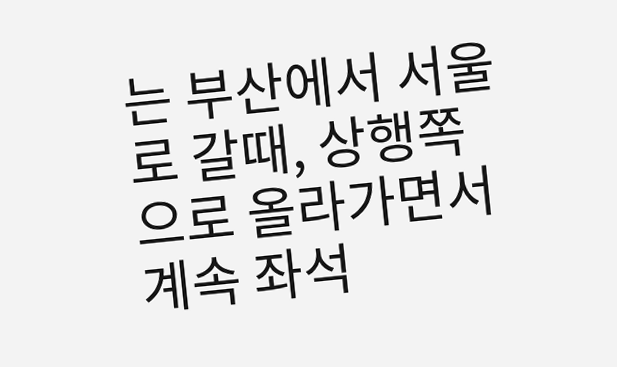는 부산에서 서울로 갈때, 상행쪽으로 올라가면서 계속 좌석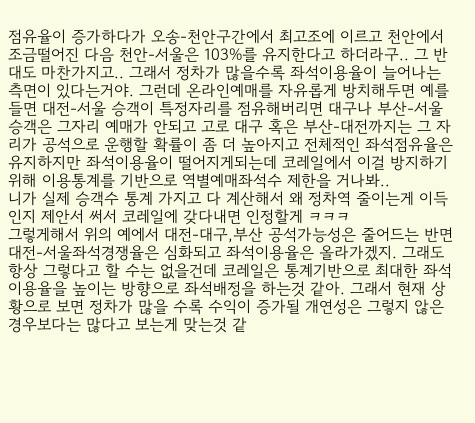점유율이 증가하다가 오송-천안구간에서 최고조에 이르고 천안에서 조금떨어진 다음 천안-서울은 103%를 유지한다고 하더라구.. 그 반대도 마찬가지고.. 그래서 정차가 많을수록 좌석이용율이 늘어나는 측면이 있다는거야. 그런데 온라인예매를 자유롭게 방치해두면 예를들면 대전-서울 승객이 특정자리를 점유해버리면 대구나 부산-서울 승객은 그자리 예매가 안되고 고로 대구 혹은 부산-대전까지는 그 자리가 공석으로 운행할 확률이 좀 더 높아지고 전체적인 좌석점유율은 유지하지만 좌석이용율이 떨어지게되는데 코레일에서 이걸 방지하기위해 이용통계를 기반으로 역별예매좌석수 제한을 거나봐..
니가 실제 승객수 통계 가지고 다 계산해서 왜 정차역 줄이는게 이득인지 제안서 써서 코레일에 갖다내면 인정할게 ㅋㅋㅋ
그렇게해서 위의 예에서 대전-대구,부산 공석가능성은 줄어드는 반면 대전-서울좌석경쟁율은 심화되고 좌석이용율은 올라가겠지. 그래도 항상 그렇다고 할 수는 없을건데 코레일은 통계기반으로 최대한 좌석이용율을 높이는 방향으로 좌석배정을 하는것 같아. 그래서 현재 상황으로 보면 정차가 많을 수록 수익이 증가될 개연성은 그렇지 않은 경우보다는 많다고 보는게 맞는것 같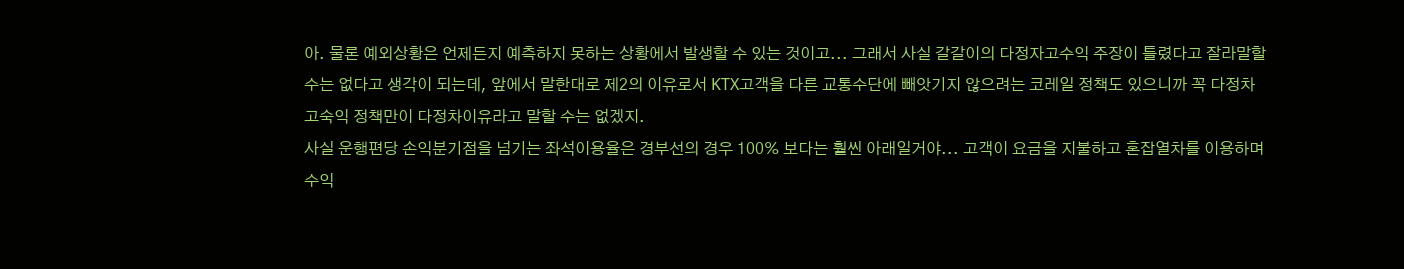아. 물론 예외상황은 언제든지 예측하지 못하는 상황에서 발생할 수 있는 것이고... 그래서 사실 갈갈이의 다정자고수익 주장이 틀렸다고 잘라말할 수는 없다고 생각이 되는데, 앞에서 말한대로 제2의 이유로서 KTX고객을 다른 교통수단에 빼앗기지 않으려는 코레일 정책도 있으니까 꼭 다정차고숙익 정책만이 다정차이유라고 말할 수는 없겠지.
사실 운행편당 손익분기점을 넘기는 좌석이용율은 경부선의 경우 100% 보다는 훨씬 아래일거야... 고객이 요금을 지불하고 혼잡열차를 이용하며 수익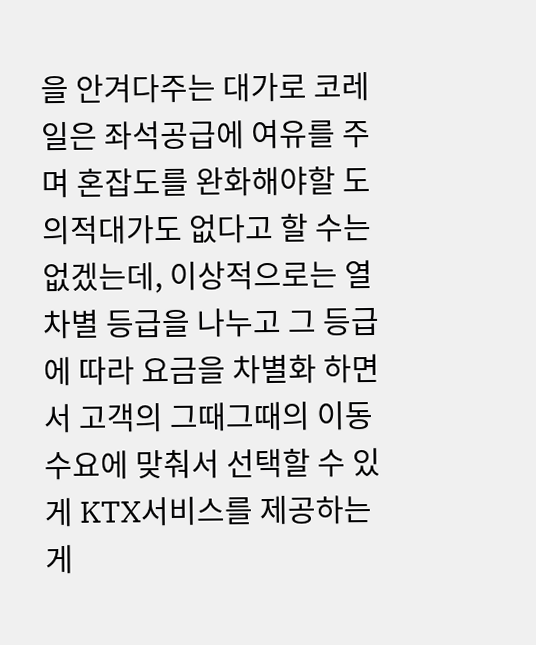을 안겨다주는 대가로 코레일은 좌석공급에 여유를 주며 혼잡도를 완화해야할 도의적대가도 없다고 할 수는 없겠는데, 이상적으로는 열차별 등급을 나누고 그 등급에 따라 요금을 차별화 하면서 고객의 그때그때의 이동 수요에 맞춰서 선택할 수 있게 KTX서비스를 제공하는게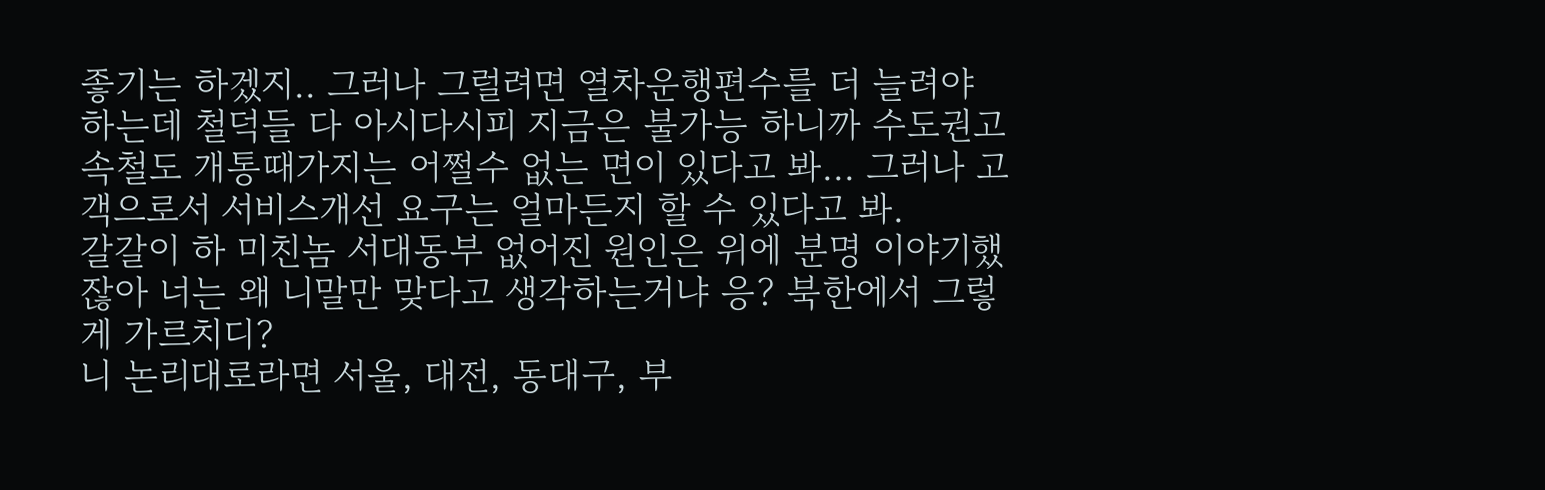좋기는 하겠지.. 그러나 그럴려면 열차운행편수를 더 늘려야 하는데 철덕들 다 아시다시피 지금은 불가능 하니까 수도권고속철도 개통때가지는 어쩔수 없는 면이 있다고 봐... 그러나 고객으로서 서비스개선 요구는 얼마든지 할 수 있다고 봐.
갈갈이 하 미친놈 서대동부 없어진 원인은 위에 분명 이야기했잖아 너는 왜 니말만 맞다고 생각하는거냐 응? 북한에서 그렇게 가르치디?
니 논리대로라면 서울, 대전, 동대구, 부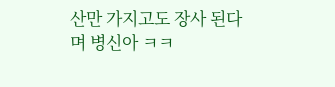산만 가지고도 장사 된다며 병신아 ㅋㅋ